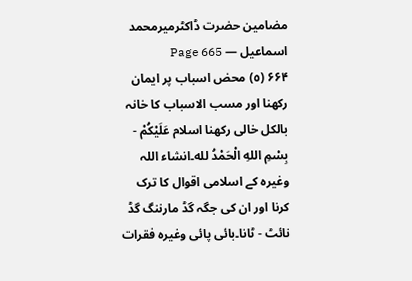مضامین حضرت ڈاکٹرمیرمحمد اسماعیل — Page 665
۶۶۴ (٥) محض اسباب پر ایمان رکھنا اور مسب الاسباب کا خانہ بالکل خالی رکھنا اسلام عَلَيْكُمْ - بِسْمِ اللهِ الْحَمْدُ لله۔انشاء اللہ وغیرہ کے اسلامی اقوال کا ترک کرنا اور ان کی جگہ گڈ مارننگ گڈ نائٹ - ٹانا۔بائی پائی وغیرہ فقرات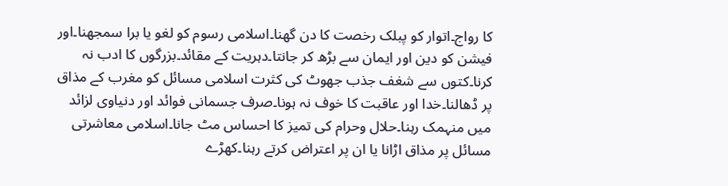کا رواج۔اتوار کو پبلک رخصت کا دن گھنا۔اسلامی رسوم کو لغو یا برا سمجھنا۔اور فیشن کو دین اور ایمان سے بڑھ کر جانتا۔دہریت کے مقائد۔بزرگوں کا ادب نہ کرنا۔کتوں سے شغف جذب جھوٹ کی کثرت اسلامی مسائل کو مغرب کے مذاق پر ڈھالنا۔خدا اور عاقبت کا خوف نہ ہونا۔صرف جسمانی فوائد اور دنیاوی لزائد میں منہمک رہنا۔حلال وحرام کی تمیز کا احساس مٹ جانا۔اسلامی معاشرتی مسائل پر مذاق اڑانا یا ان پر اعتراض کرتے رہنا۔کھڑے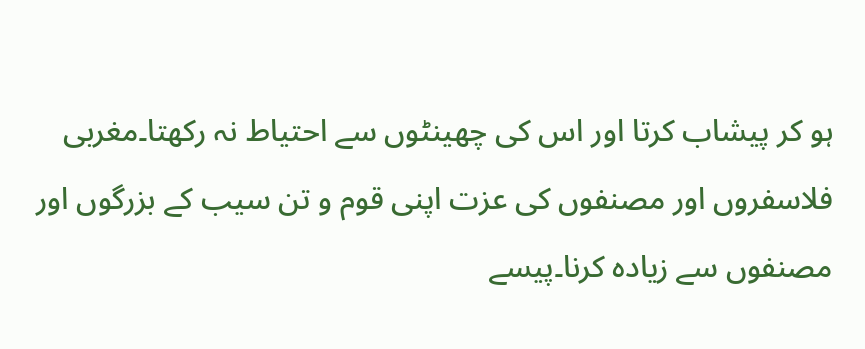ہو کر پیشاب کرتا اور اس کی چھینٹوں سے احتیاط نہ رکھتا۔مغربی فلاسفروں اور مصنفوں کی عزت اپنی قوم و تن سیب کے بزرگوں اور مصنفوں سے زیادہ کرنا۔پیسے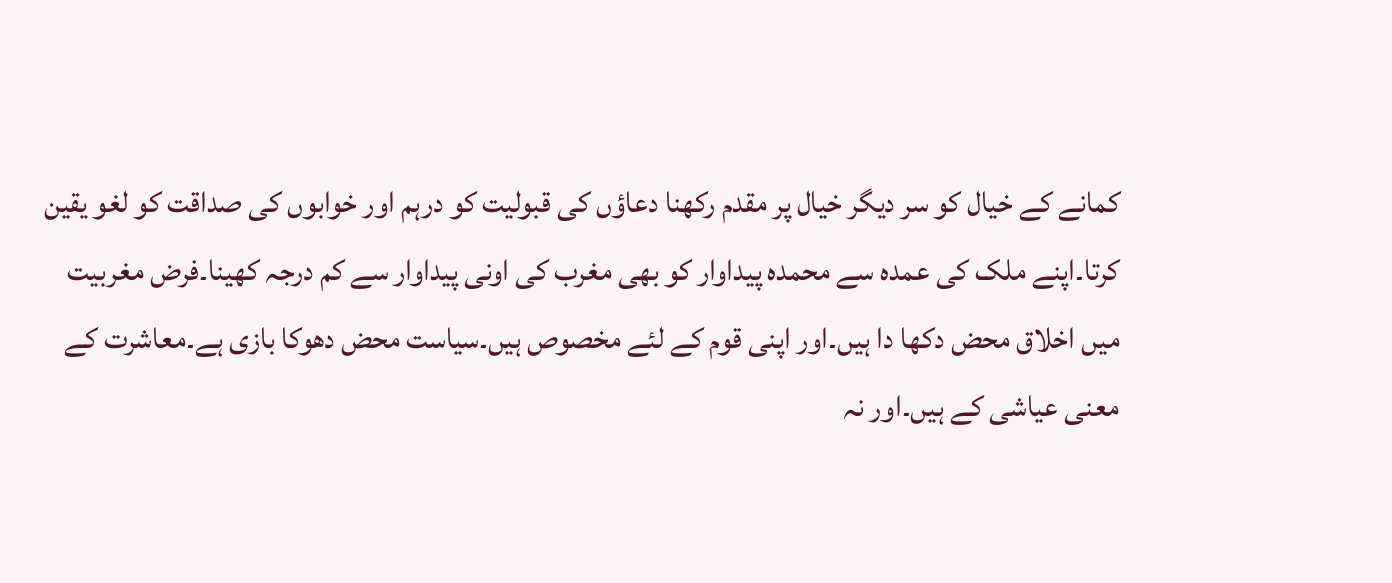کمانے کے خیال کو سر دیگر خیال پر مقدم رکھنا دعاؤں کی قبولیت کو درہم اور خوابوں کی صداقت کو لغو یقین کرتا۔اپنے ملک کی عمدہ سے محمدہ پیداوار کو بھی مغرب کی اونی پیداوار سے کم درجہ کھینا۔فرض مغربیت میں اخلاق محض دکھا دا ہیں۔اور اپنی قوم کے لئے مخصوص ہیں۔سیاست محض دھوکا بازی ہے۔معاشرت کے معنی عیاشی کے ہیں۔اور نہ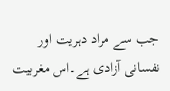جب سے مراد دہریت اور نفسانی آزادی ہے۔اس مغربیت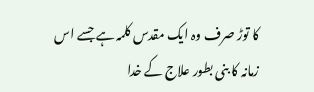کا توڑ صرف وہ ایک مقدس کلمہ ہے جسے اس زمانہ کا بنی بطور علاج کے خدا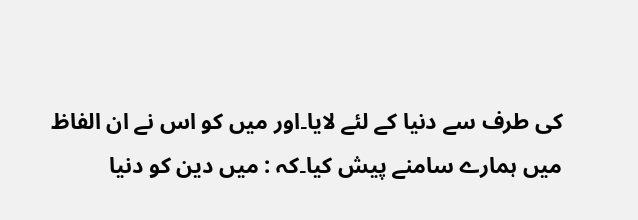کی طرف سے دنیا کے لئے لایا۔اور میں کو اس نے ان الفاظ میں ہمارے سامنے پیش کیا۔کہ : میں دین کو دنیا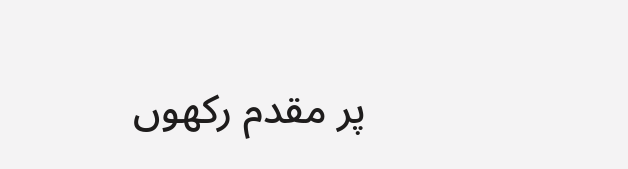پر مقدم رکھوں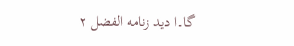گا۔ا دید زنامه الفضل ۲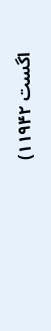اگست ۱۱۹۴۲)